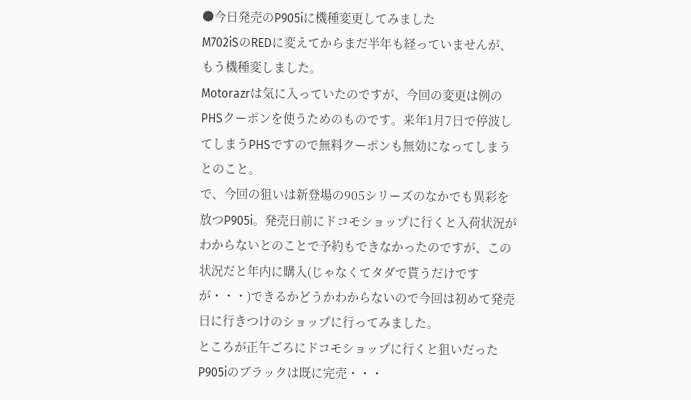●今日発売のP905iに機種変更してみました
M702iSのREDに変えてからまだ半年も経っていませんが、もう機種変しました。
Motorazrは気に入っていたのですが、今回の変更は例のPHSクーポンを使うためのものです。来年1月7日で停波してしまうPHSですので無料クーポンも無効になってしまうとのこと。
で、今回の狙いは新登場の905シリーズのなかでも異彩を放つP905i。発売日前にドコモショップに行くと入荷状況がわからないとのことで予約もできなかったのですが、この状況だと年内に購入(じゃなくてタダで貰うだけですが・・・)できるかどうかわからないので今回は初めて発売日に行きつけのショップに行ってみました。
ところが正午ごろにドコモショップに行くと狙いだったP905iのブラックは既に完売・・・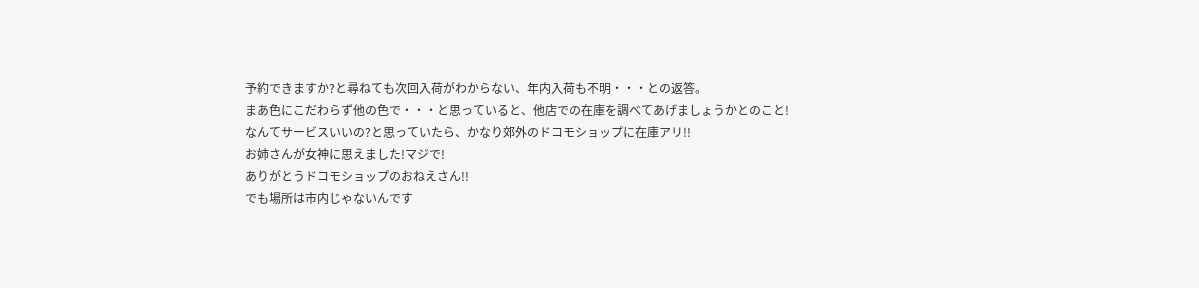予約できますか?と尋ねても次回入荷がわからない、年内入荷も不明・・・との返答。
まあ色にこだわらず他の色で・・・と思っていると、他店での在庫を調べてあげましょうかとのこと!
なんてサービスいいの?と思っていたら、かなり郊外のドコモショップに在庫アリ!!
お姉さんが女神に思えました!マジで!
ありがとうドコモショップのおねえさん!!
でも場所は市内じゃないんです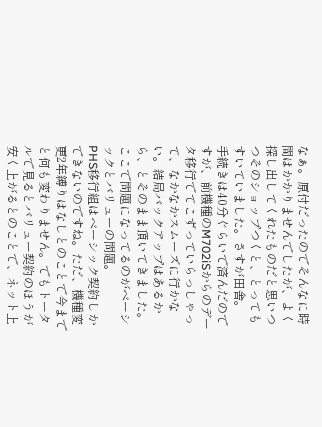なぁ。原付だったのでそんなに時間はかかりませんでしたが、よく探し出してくれたものだと思いつつそのショップつくと、とってもすいていました。さすが田舎。
手続きは40分ぐらいで済んだのですが、前機種のM702iSからのデータ移行でてこずっていらっしゃって、なかなかスムーズに行かない。結局バックアップはあるから、とそのまま頂いてきました。
ここで問題になってるのがベーシックとバリューの問題。
PHS移行組はベーシック契約しかできないのですね。ただ、機種変更2年縛りはなしとのことで今までと何も変わりません。でもトータルで見るとバリュー契約のほうが安く上がるとのことで、ネット上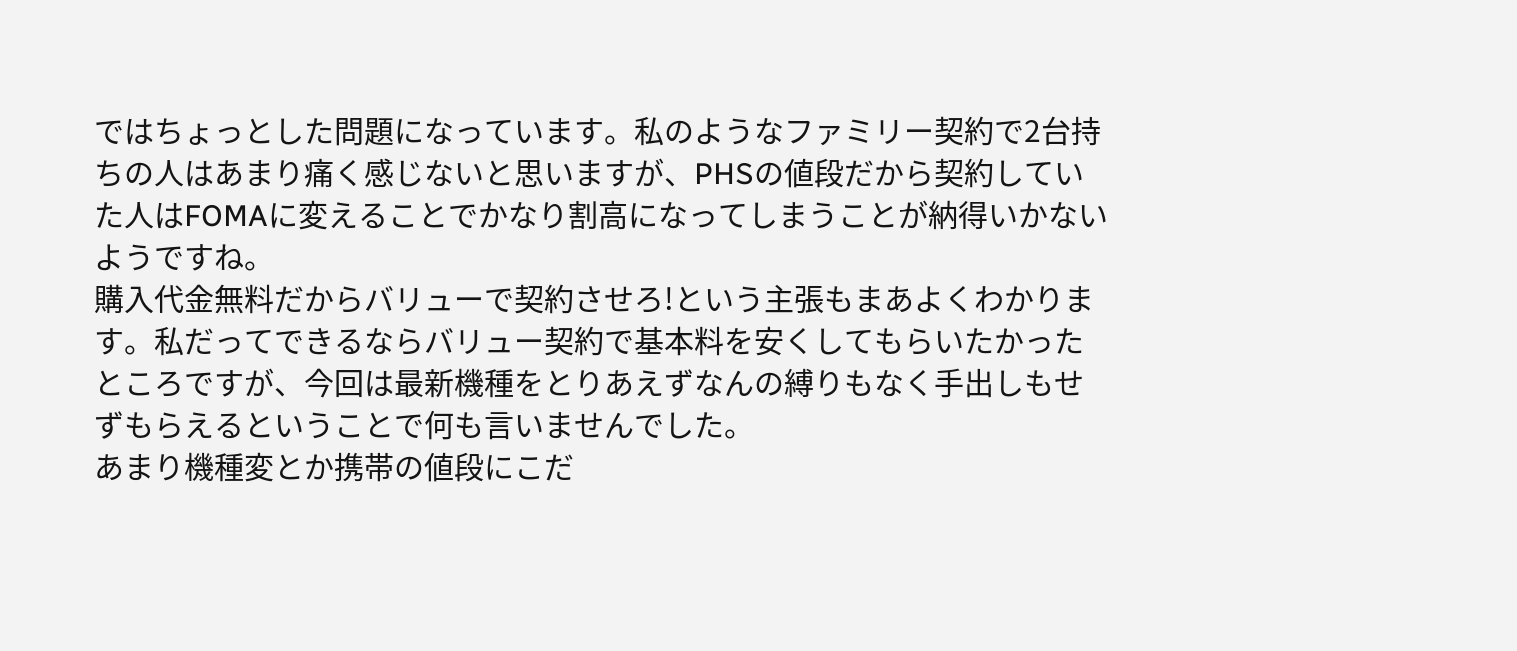ではちょっとした問題になっています。私のようなファミリー契約で2台持ちの人はあまり痛く感じないと思いますが、PHSの値段だから契約していた人はFOMAに変えることでかなり割高になってしまうことが納得いかないようですね。
購入代金無料だからバリューで契約させろ!という主張もまあよくわかります。私だってできるならバリュー契約で基本料を安くしてもらいたかったところですが、今回は最新機種をとりあえずなんの縛りもなく手出しもせずもらえるということで何も言いませんでした。
あまり機種変とか携帯の値段にこだ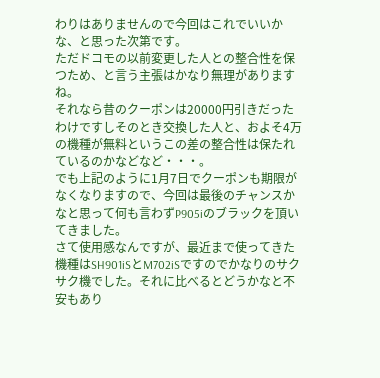わりはありませんので今回はこれでいいかな、と思った次第です。
ただドコモの以前変更した人との整合性を保つため、と言う主張はかなり無理がありますね。
それなら昔のクーポンは20000円引きだったわけですしそのとき交換した人と、およそ4万の機種が無料というこの差の整合性は保たれているのかなどなど・・・。
でも上記のように1月7日でクーポンも期限がなくなりますので、今回は最後のチャンスかなと思って何も言わずP905iのブラックを頂いてきました。
さて使用感なんですが、最近まで使ってきた機種はSH901iSとM702iSですのでかなりのサクサク機でした。それに比べるとどうかなと不安もあり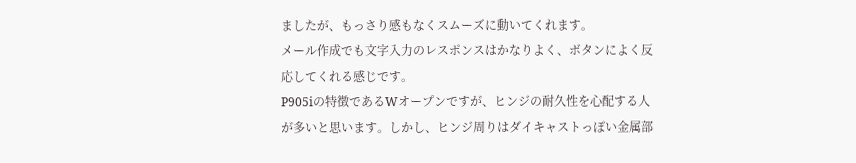ましたが、もっさり感もなくスムーズに動いてくれます。
メール作成でも文字入力のレスポンスはかなりよく、ボタンによく反応してくれる感じです。
P905iの特徴であるWオープンですが、ヒンジの耐久性を心配する人が多いと思います。しかし、ヒンジ周りはダイキャストっぽい金属部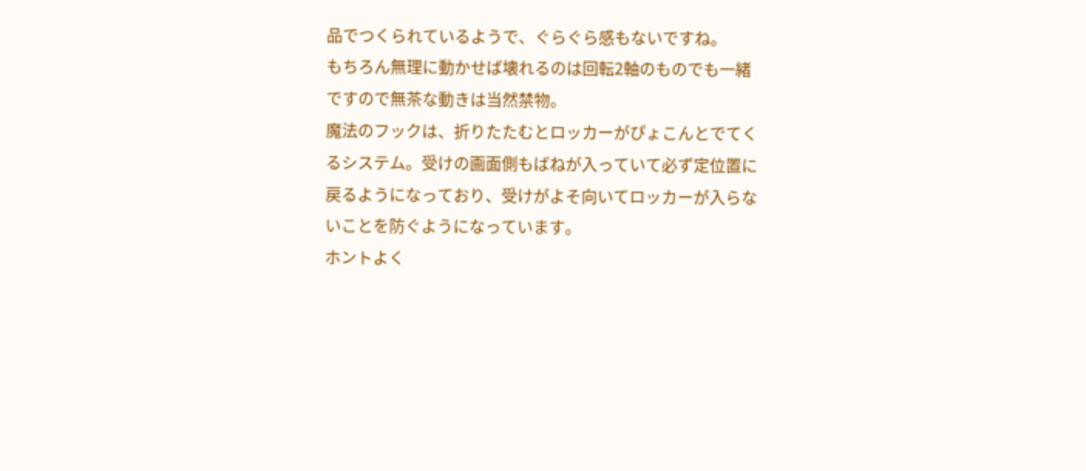品でつくられているようで、ぐらぐら感もないですね。
もちろん無理に動かせば壊れるのは回転2軸のものでも一緒ですので無茶な動きは当然禁物。
魔法のフックは、折りたたむとロッカーがぴょこんとでてくるシステム。受けの画面側もばねが入っていて必ず定位置に戻るようになっており、受けがよそ向いてロッカーが入らないことを防ぐようになっています。
ホントよく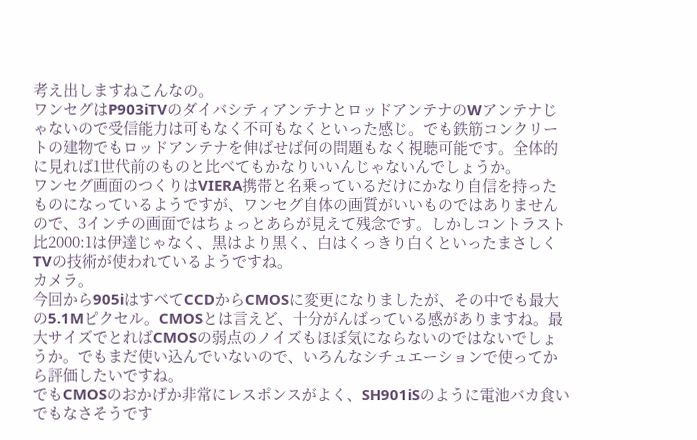考え出しますねこんなの。
ワンセグはP903iTVのダイバシティアンテナとロッドアンテナのWアンテナじゃないので受信能力は可もなく不可もなくといった感じ。でも鉄筋コンクリートの建物でもロッドアンテナを伸ばせば何の問題もなく視聴可能です。全体的に見れば1世代前のものと比べてもかなりいいんじゃないんでしょうか。
ワンセグ画面のつくりはVIERA携帯と名乗っているだけにかなり自信を持ったものになっているようですが、ワンセグ自体の画質がいいものではありませんので、3インチの画面ではちょっとあらが見えて残念です。しかしコントラスト比2000:1は伊達じゃなく、黒はより黒く、白はくっきり白くといったまさしくTVの技術が使われているようですね。
カメラ。
今回から905iはすべてCCDからCMOSに変更になりましたが、その中でも最大の5.1Mピクセル。CMOSとは言えど、十分がんばっている感がありますね。最大サイズでとればCMOSの弱点のノイズもほぼ気にならないのではないでしょうか。でもまだ使い込んでいないので、いろんなシチュエーションで使ってから評価したいですね。
でもCMOSのおかげか非常にレスポンスがよく、SH901iSのように電池バカ食いでもなさそうです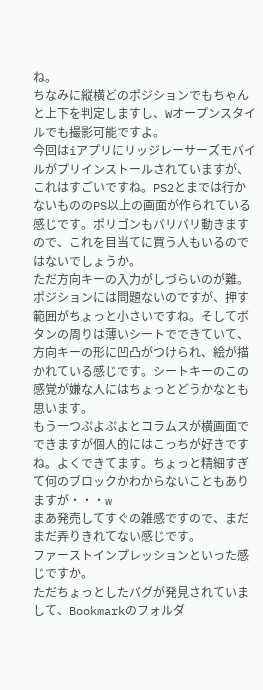ね。
ちなみに縦横どのポジションでもちゃんと上下を判定しますし、Wオープンスタイルでも撮影可能ですよ。
今回はiアプリにリッジレーサーズモバイルがプリインストールされていますが、これはすごいですね。PS2とまでは行かないもののPS以上の画面が作られている感じです。ポリゴンもバリバリ動きますので、これを目当てに買う人もいるのではないでしょうか。
ただ方向キーの入力がしづらいのが難。ポジションには問題ないのですが、押す範囲がちょっと小さいですね。そしてボタンの周りは薄いシートでできていて、方向キーの形に凹凸がつけられ、絵が描かれている感じです。シートキーのこの感覚が嫌な人にはちょっとどうかなとも思います。
もう一つぷよぷよとコラムスが横画面でできますが個人的にはこっちが好きですね。よくできてます。ちょっと精細すぎて何のブロックかわからないこともありますが・・・w
まあ発売してすぐの雑感ですので、まだまだ弄りきれてない感じです。
ファーストインプレッションといった感じですか。
ただちょっとしたバグが発見されていまして、Bookmarkのフォルダ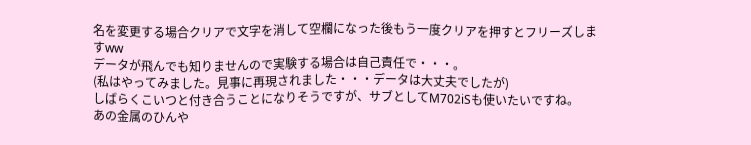名を変更する場合クリアで文字を消して空欄になった後もう一度クリアを押すとフリーズしますww
データが飛んでも知りませんので実験する場合は自己責任で・・・。
(私はやってみました。見事に再現されました・・・データは大丈夫でしたが)
しばらくこいつと付き合うことになりそうですが、サブとしてM702iSも使いたいですね。
あの金属のひんや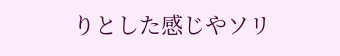りとした感じやソリ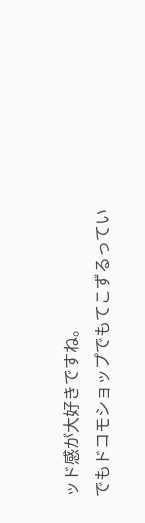ッド感が大好きですね。
でもドコモショップでもてこずるってい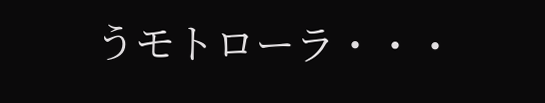うモトローラ・・・